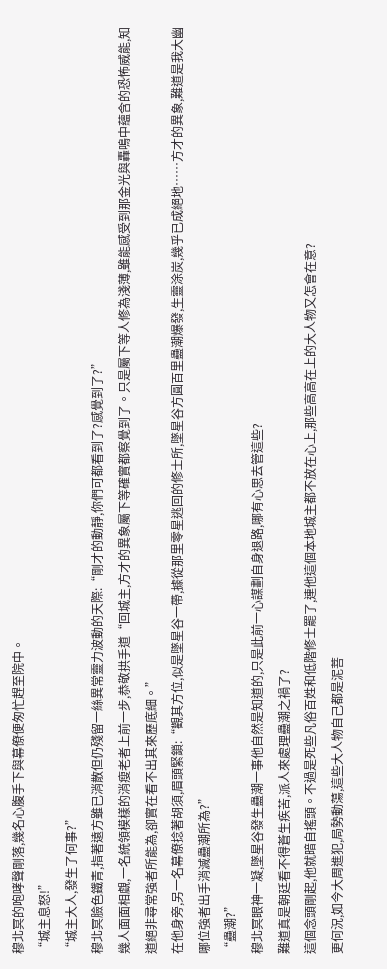穆北冥的咆哮聲剛落,幾名心腹手下與幕僚便匆忙趕至院中。
“城主息怒!”
“城主大人,發生了何事?”
穆北冥臉色鐵青,指著遠方雖已消散但仍殘留一絲異常靈力波動的天際:“剛才的動靜,你們可都看到了?感覺到了?”
幾人面面相覷,一名統領模樣的消瘦老者上前一步,恭敬拱手道“回城主,方才的異象屬下等確實都察覺到了。只是屬下等人修為淺薄,雖能感受到那金光與轟鳴中蘊含的恐怖威能,知道絕非尋常強者所能為,卻實在看不出其來歷底細。”
在他身旁,另一名幕僚捻著胡須,眉頭緊鎖:“觀其方位,似是墜星谷一帶,據從那里零星逃回的修士所,墜星谷方圓百里蠱潮爆發,生靈涂炭,幾乎已成絕地……方才的異象,難道是我大幽哪位強者出手消滅蠱潮所為?”
“蠱潮?”
穆北冥眼神一凝,墜星谷發生蠱潮一事他自然是知道的,只是此前一心謀劃自身退路,哪有心思去管這些?
難道真是朝廷看不得蒼生疾苦,派人來處理蠱潮之禍了?
這個念頭剛起,他就暗自搖頭。不過是死些凡俗百姓和低階修士罷了,連他這個本地城主都不放在心上,那些高高在上的大人物又怎會在意?
更何況,如今大周進犯,局勢動蕩,這些大人物自己都是泥菩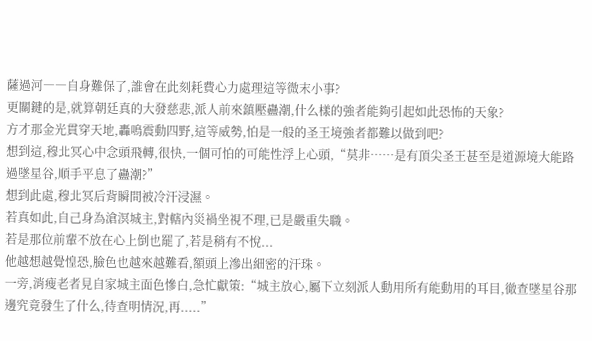薩過河――自身難保了,誰會在此刻耗費心力處理這等微末小事?
更關鍵的是,就算朝廷真的大發慈悲,派人前來鎮壓蠱潮,什么樣的強者能夠引起如此恐怖的天象?
方才那金光貫穿天地,轟鳴震動四野,這等威勢,怕是一般的圣王境強者都難以做到吧?
想到這,穆北冥心中念頭飛轉,很快,一個可怕的可能性浮上心頭,“莫非……是有頂尖圣王甚至是道源境大能路過墜星谷,順手平息了蠱潮?”
想到此處,穆北冥后背瞬間被冷汗浸濕。
若真如此,自己身為滄溟城主,對轄內災禍坐視不理,已是嚴重失職。
若是那位前輩不放在心上倒也罷了,若是稍有不悅...
他越想越覺惶恐,臉色也越來越難看,額頭上滲出細密的汗珠。
一旁,消瘦老者見自家城主面色慘白,急忙獻策:“城主放心,屬下立刻派人動用所有能動用的耳目,徹查墜星谷那邊究竟發生了什么,待查明情況,再.....”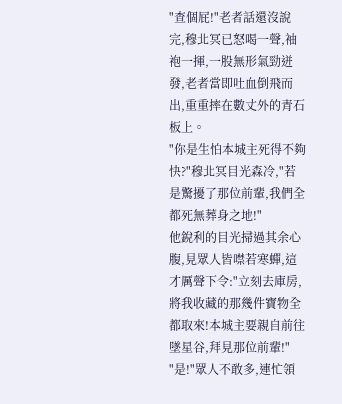"查個屁!"老者話還沒說完,穆北冥已怒喝一聲,袖袍一揮,一股無形氣勁迸發,老者當即吐血倒飛而出,重重摔在數丈外的青石板上。
"你是生怕本城主死得不夠快?"穆北冥目光森冷,"若是驚擾了那位前輩,我們全都死無葬身之地!"
他銳利的目光掃過其余心腹,見眾人皆噤若寒蟬,這才厲聲下令:"立刻去庫房,將我收藏的那幾件寶物全都取來!本城主要親自前往墜星谷,拜見那位前輩!"
"是!"眾人不敢多,連忙領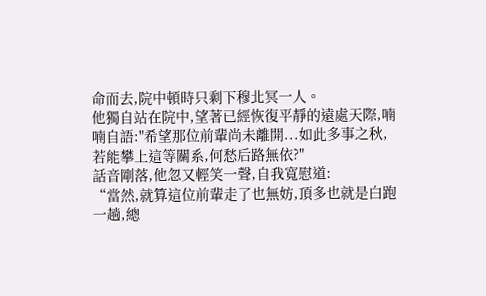命而去,院中頓時只剩下穆北冥一人。
他獨自站在院中,望著已經恢復平靜的遠處天際,喃喃自語:"希望那位前輩尚未離開...如此多事之秋,若能攀上這等關系,何愁后路無依?"
話音剛落,他忽又輕笑一聲,自我寬慰道:
“當然,就算這位前輩走了也無妨,頂多也就是白跑一趟,總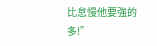比怠慢他要強的多!”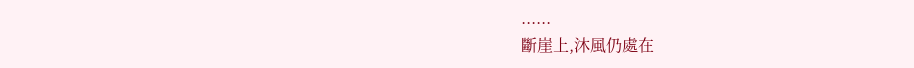......
斷崖上,沐風仍處在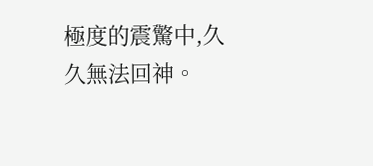極度的震驚中,久久無法回神。